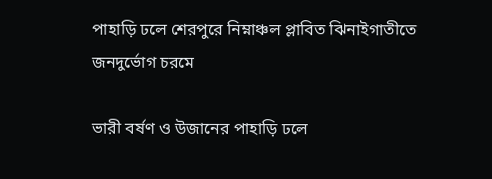পাহাড়ি ঢলে শেরপুরে নিম্নাঞ্চল প্লাবিত ঝিনাইগাতীতে জনদুর্ভোগ চরমে

ভারী বর্ষণ ও উজানের পাহাড়ি ঢলে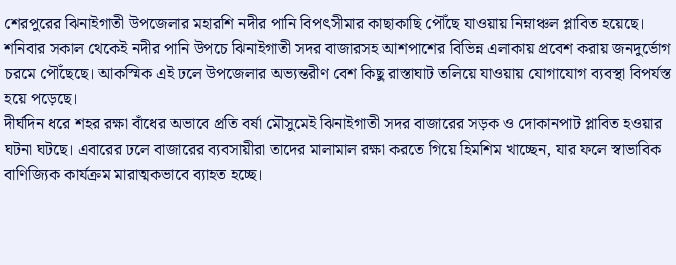শেরপুরের ঝিনাইগাতী উপজেলার মহারশি নদীর পানি বিপৎসীমার কাছাকাছি পৌঁছে যাওয়ায় নিম্নাঞ্চল প্লাবিত হয়েছে। শনিবার সকাল থেকেই নদীর পানি উপচে ঝিনাইগাতী সদর বাজারসহ আশপাশের বিভিন্ন এলাকায় প্রবেশ করায় জনদুর্ভোগ চরমে পৌঁছেছে। আকস্মিক এই ঢলে উপজেলার অভ্যন্তরীণ বেশ কিছু রাস্তাঘাট তলিয়ে যাওয়ায় যোগাযোগ ব্যবস্থা বিপর্যস্ত হয়ে পড়েছে।
দীর্ঘদিন ধরে শহর রক্ষা বাঁধের অভাবে প্রতি বর্ষা মৌসুমেই ঝিনাইগাতী সদর বাজারের সড়ক ও দোকানপাট প্লাবিত হওয়ার ঘটনা ঘটছে। এবারের ঢলে বাজারের ব্যবসায়ীরা তাদের মালামাল রক্ষা করতে গিয়ে হিমশিম খাচ্ছেন, যার ফলে স্বাভাবিক বাণিজ্যিক কার্যক্রম মারাত্মকভাবে ব্যাহত হচ্ছে।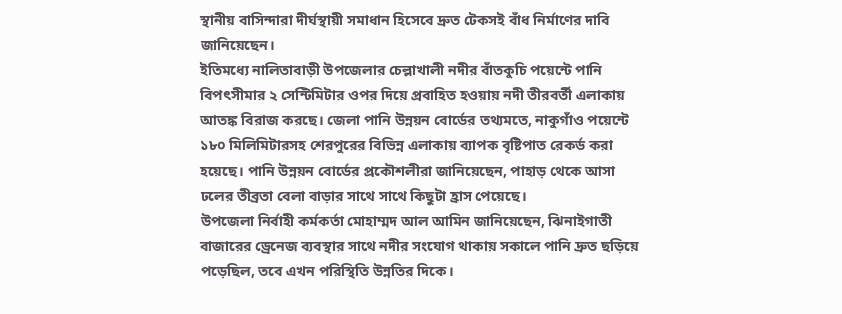স্থানীয় বাসিন্দারা দীর্ঘস্থায়ী সমাধান হিসেবে দ্রুত টেকসই বাঁধ নির্মাণের দাবি জানিয়েছেন।
ইতিমধ্যে নালিতাবাড়ী উপজেলার চেল্লাখালী নদীর বাঁতকুচি পয়েন্টে পানি বিপৎসীমার ২ সেন্টিমিটার ওপর দিয়ে প্রবাহিত হওয়ায় নদী তীরবর্তী এলাকায় আতঙ্ক বিরাজ করছে। জেলা পানি উন্নয়ন বোর্ডের তথ্যমতে, নাকুগাঁও পয়েন্টে ১৮০ মিলিমিটারসহ শেরপুরের বিভিন্ন এলাকায় ব্যাপক বৃষ্টিপাত রেকর্ড করা হয়েছে। পানি উন্নয়ন বোর্ডের প্রকৌশলীরা জানিয়েছেন, পাহাড় থেকে আসা ঢলের তীব্রতা বেলা বাড়ার সাথে সাথে কিছুটা হ্রাস পেয়েছে।
উপজেলা নির্বাহী কর্মকর্তা মোহাম্মদ আল আমিন জানিয়েছেন, ঝিনাইগাতী বাজারের ড্রেনেজ ব্যবস্থার সাথে নদীর সংযোগ থাকায় সকালে পানি দ্রুত ছড়িয়ে পড়েছিল, তবে এখন পরিস্থিতি উন্নতির দিকে।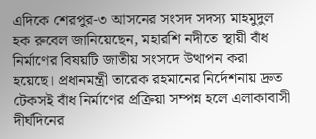এদিকে শেরপুর-৩ আসনের সংসদ সদস্য মাহমুদুল হক রুবেল জানিয়েছেন, মহারশি নদীতে স্থায়ী বাঁধ নির্মাণের বিষয়টি জাতীয় সংসদে উত্থাপন করা হয়েছে। প্রধানমন্ত্রী তারেক রহমানের নির্দেশনায় দ্রুত টেকসই বাঁধ নির্মাণের প্রক্রিয়া সম্পন্ন হলে এলাকাবাসী দীর্ঘদিনের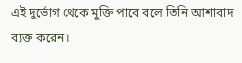এই দুর্ভোগ থেকে মুক্তি পাবে বলে তিনি আশাবাদ ব্যক্ত করেন।